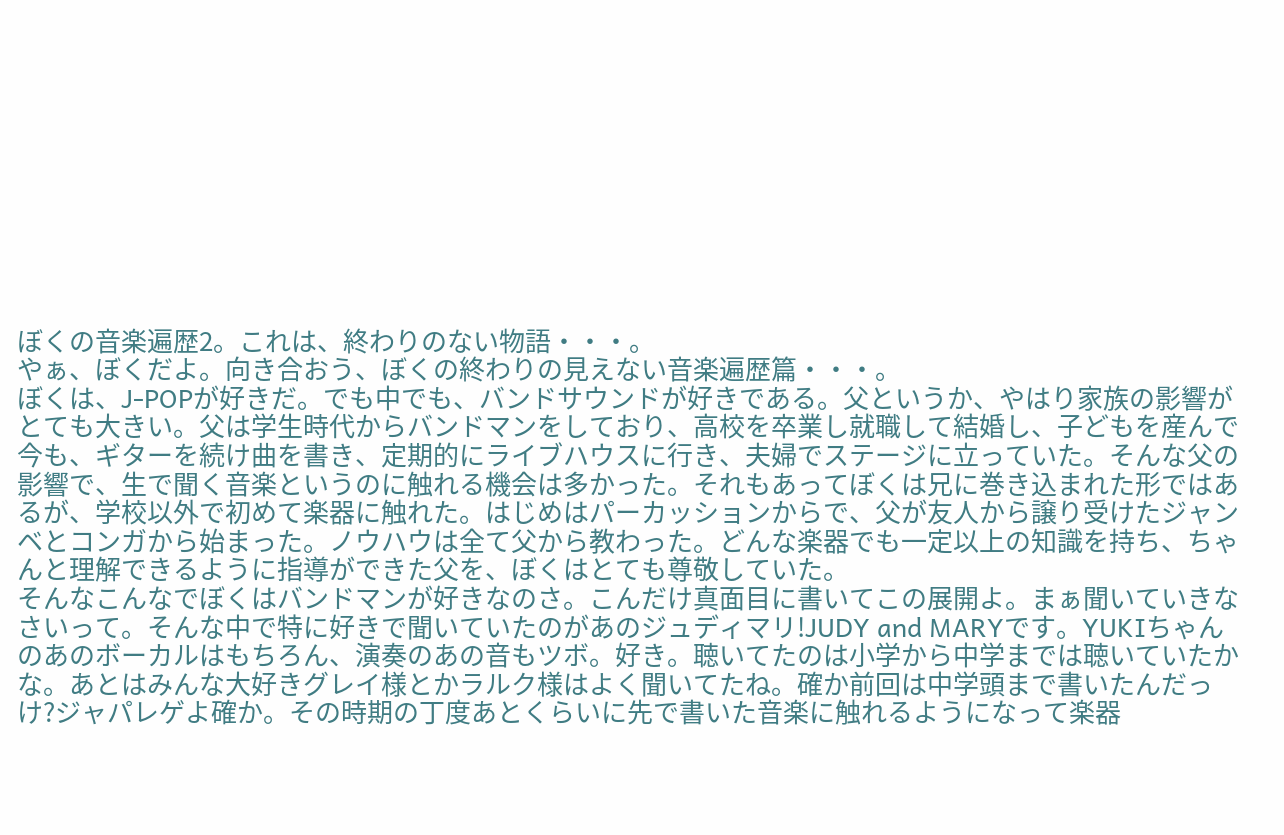ぼくの音楽遍歴2。これは、終わりのない物語・・・。
やぁ、ぼくだよ。向き合おう、ぼくの終わりの見えない音楽遍歴篇・・・。
ぼくは、J-POPが好きだ。でも中でも、バンドサウンドが好きである。父というか、やはり家族の影響がとても大きい。父は学生時代からバンドマンをしており、高校を卒業し就職して結婚し、子どもを産んで今も、ギターを続け曲を書き、定期的にライブハウスに行き、夫婦でステージに立っていた。そんな父の影響で、生で聞く音楽というのに触れる機会は多かった。それもあってぼくは兄に巻き込まれた形ではあるが、学校以外で初めて楽器に触れた。はじめはパーカッションからで、父が友人から譲り受けたジャンベとコンガから始まった。ノウハウは全て父から教わった。どんな楽器でも一定以上の知識を持ち、ちゃんと理解できるように指導ができた父を、ぼくはとても尊敬していた。
そんなこんなでぼくはバンドマンが好きなのさ。こんだけ真面目に書いてこの展開よ。まぁ聞いていきなさいって。そんな中で特に好きで聞いていたのがあのジュディマリ!JUDY and MARYです。YUKIちゃんのあのボーカルはもちろん、演奏のあの音もツボ。好き。聴いてたのは小学から中学までは聴いていたかな。あとはみんな大好きグレイ様とかラルク様はよく聞いてたね。確か前回は中学頭まで書いたんだっけ?ジャパレゲよ確か。その時期の丁度あとくらいに先で書いた音楽に触れるようになって楽器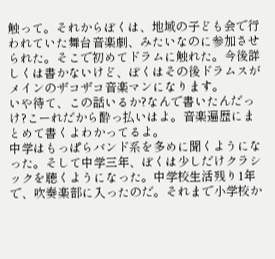触って。それからぼくは、地域の子ども会で行われていた舞台音楽劇、みたいなのに参加させられた。そこで初めてドラムに触れた。今後詳しくは書かないけど、ぼくはその後ドラムスがメインのザコザコ音楽マンになります。
いや待て、この話いるか?なんで書いたんだっけ?こーれだから酔っ払いはよ。音楽遍歴にまとめて書くよわかってるよ。
中学はもっぱらバンド系を多めに聞くようになった。そして中学三年、ぼくは少しだけクラシックを聴くようになった。中学校生活残り1年で、吹奏楽部に入ったのだ。それまで小学校か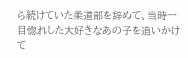ら続けていた柔道部を辞めて、当時一目惚れした大好きなあの子を追いかけて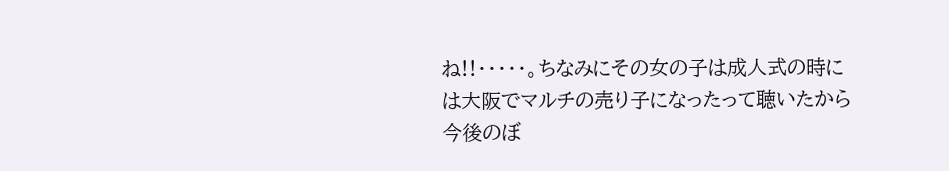ね!!・・・・・。ちなみにその女の子は成人式の時には大阪でマルチの売り子になったって聴いたから今後のぼ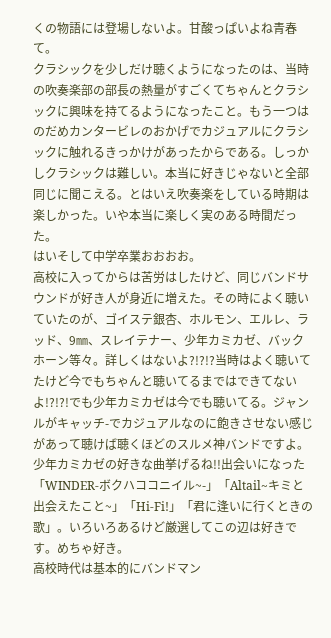くの物語には登場しないよ。甘酸っぱいよね青春て。
クラシックを少しだけ聴くようになったのは、当時の吹奏楽部の部長の熱量がすごくてちゃんとクラシックに興味を持てるようになったこと。もう一つはのだめカンタービレのおかげでカジュアルにクラシックに触れるきっかけがあったからである。しっかしクラシックは難しい。本当に好きじゃないと全部同じに聞こえる。とはいえ吹奏楽をしている時期は楽しかった。いや本当に楽しく実のある時間だった。
はいそして中学卒業おおおお。
高校に入ってからは苦労はしたけど、同じバンドサウンドが好き人が身近に増えた。その時によく聴いていたのが、ゴイステ銀杏、ホルモン、エルレ、ラッド、9㎜、スレイテナー、少年カミカゼ、バックホーン等々。詳しくはないよ?!?!?当時はよく聴いてたけど今でもちゃんと聴いてるまではできてないよ!?!?!でも少年カミカゼは今でも聴いてる。ジャンルがキャッチ-でカジュアルなのに飽きさせない感じがあって聴けば聴くほどのスルメ神バンドですよ。少年カミカゼの好きな曲挙げるね!!出会いになった「WINDER-ボクハココニイル~-」「Altail~キミと出会えたこと~」「Hi-Fi!」「君に逢いに行くときの歌」。いろいろあるけど厳選してこの辺は好きです。めちゃ好き。
高校時代は基本的にバンドマン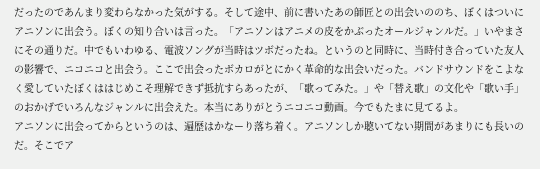だったのであんまり変わらなかった気がする。そして途中、前に書いたあの師匠との出会いののち、ぼくはついにアニソンに出会う。ぼくの知り合いは言った。「アニソンはアニメの皮をかぶったオールジャンルだ。」いやまさにその通りだ。中でもいわゆる、電波ソングが当時はツボだったね。というのと同時に、当時付き合っていた友人の影響で、ニコニコと出会う。ここで出会ったボカロがとにかく革命的な出会いだった。バンドサウンドをこよなく愛していたぼくははじめこそ理解できず抵抗すらあったが、「歌ってみた。」や「替え歌」の文化や「歌い手」のおかげでいろんなジャンルに出会えた。本当にありがとうニコニコ動画。今でもたまに見てるよ。
アニソンに出会ってからというのは、遍歴はかなーり落ち着く。アニソンしか聴いてない期間があまりにも長いのだ。そこでア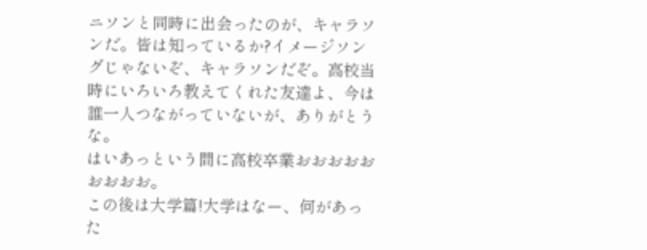ニソンと同時に出会ったのが、キャラソンだ。皆は知っているか?イメージソングじゃないぞ、キャラソンだぞ。高校当時にいろいろ教えてくれた友達よ、今は誰一人つながっていないが、ありがとうな。
はいあっという間に高校卒業おおおおおおおおお。
この後は大学篇!大学はなー、何があった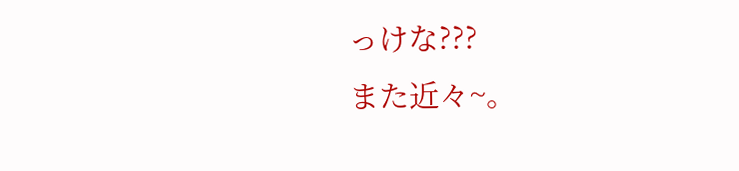っけな???
また近々~。